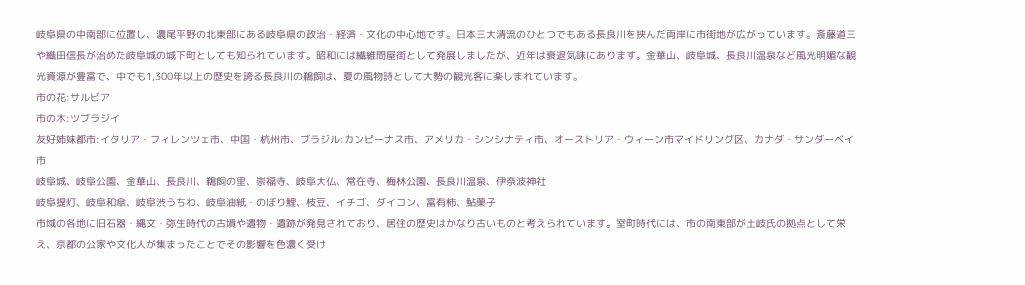岐阜県の中南部に位置し、濃尾平野の北東部にある岐阜県の政治・経済・文化の中心地です。日本三大清流のひとつでもある長良川を挟んだ両岸に市街地が広がっています。斎藤道三や織田信長が治めた岐阜城の城下町としても知られています。昭和には繊維問屋街として発展しましたが、近年は衰退気味にあります。金華山、岐阜城、長良川温泉など風光明媚な観光資源が豊富で、中でも1,300年以上の歴史を誇る長良川の鵜飼は、夏の風物詩として大勢の観光客に楽しまれています。
市の花:サルビア
市の木:ツブラジイ
友好姉妹都市:イタリア・フィレンツェ市、中国・杭州市、ブラジル:カンピーナス市、アメリカ・シンシナティ市、オーストリア・ウィーン市マイドリング区、カナダ・サンダーベイ市
岐阜城、岐阜公園、金華山、長良川、鵜飼の里、崇福寺、岐阜大仏、常在寺、梅林公園、長良川温泉、伊奈波神社
岐阜提灯、岐阜和傘、岐阜渋うちわ、岐阜油紙・のぼり鯉、枝豆、イチゴ、ダイコン、富有柿、鮎菓子
市域の各地に旧石器・縄文・弥生時代の古墳や遺物・遺跡が発見されており、居住の歴史はかなり古いものと考えられています。室町時代には、市の南東部が土岐氏の拠点として栄え、京都の公家や文化人が集まったことでその影響を色濃く受け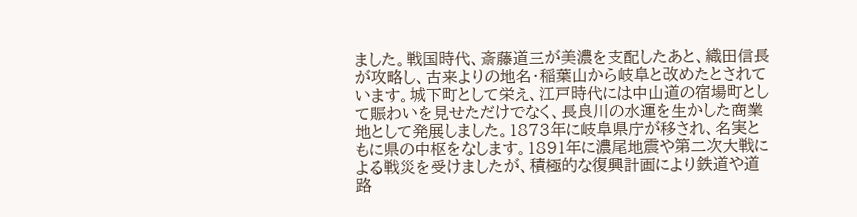ました。戦国時代、斎藤道三が美濃を支配したあと、織田信長が攻略し、古来よりの地名・稲葉山から岐阜と改めたとされています。城下町として栄え、江戸時代には中山道の宿場町として賑わいを見せただけでなく、長良川の水運を生かした商業地として発展しました。1873年に岐阜県庁が移され、名実ともに県の中枢をなします。1891年に濃尾地震や第二次大戦による戦災を受けましたが、積極的な復興計画により鉄道や道路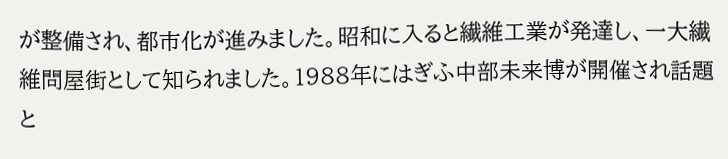が整備され、都市化が進みました。昭和に入ると繊維工業が発達し、一大繊維問屋街として知られました。1988年にはぎふ中部未来博が開催され話題と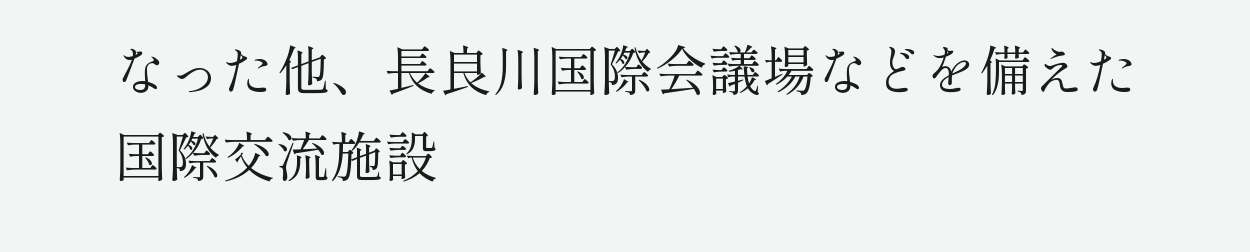なった他、長良川国際会議場などを備えた国際交流施設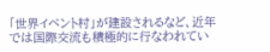「世界イベント村」が建設されるなど、近年では国際交流も積極的に行なわれてい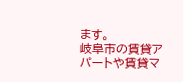ます。
岐阜市の賃貸アパートや賃貸マ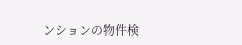ンションの物件検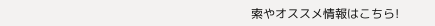索やオススメ情報はこちら!